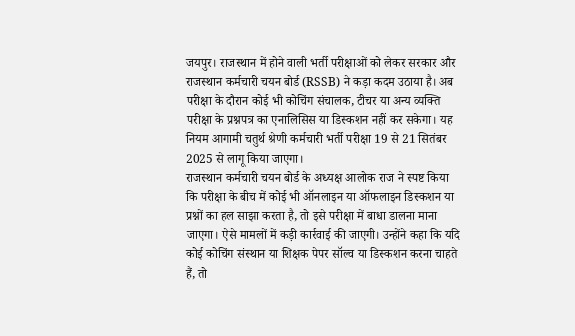जयपुर। राजस्थान में होने वाली भर्ती परीक्षाओं को लेकर सरकार और राजस्थान कर्मचारी चयन बोर्ड (RSSB) ने कड़ा कदम उठाया है। अब परीक्षा के दौरान कोई भी कोचिंग संचालक, टीचर या अन्य व्यक्ति परीक्षा के प्रश्नपत्र का एनालिसिस या डिस्कशन नहीं कर सकेगा। यह नियम आगामी चतुर्थ श्रेणी कर्मचारी भर्ती परीक्षा 19 से 21 सितंबर 2025 से लागू किया जाएगा।
राजस्थान कर्मचारी चयन बोर्ड के अध्यक्ष आलोक राज ने स्पष्ट किया कि परीक्षा के बीच में कोई भी ऑनलाइन या ऑफलाइन डिस्कशन या प्रश्नों का हल साझा करता है, तो इसे परीक्षा में बाधा डालना माना जाएगा। ऐसे मामलों में कड़ी कार्रवाई की जाएगी। उन्होंने कहा कि यदि कोई कोचिंग संस्थान या शिक्षक पेपर सॉल्व या डिस्कशन करना चाहते हैं, तो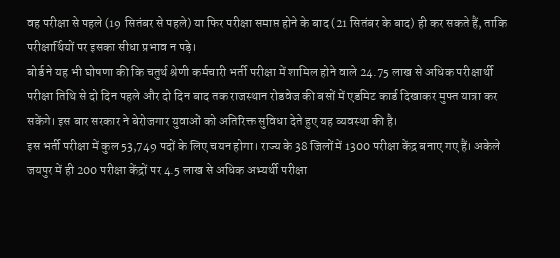वह परीक्षा से पहले (19 सितंबर से पहले) या फिर परीक्षा समाप्त होने के बाद (21 सितंबर के बाद) ही कर सकते हैं, ताकि परीक्षार्थियों पर इसका सीधा प्रभाव न पड़े।
बोर्ड ने यह भी घोषणा की कि चतुर्थ श्रेणी कर्मचारी भर्ती परीक्षा में शामिल होने वाले 24.75 लाख से अधिक परीक्षार्थी परीक्षा तिथि से दो दिन पहले और दो दिन बाद तक राजस्थान रोडवेज की बसों में एडमिट कार्ड दिखाकर मुफ्त यात्रा कर सकेंगे। इस बार सरकार ने बेरोजगार युवाओं को अतिरिक्त सुविधा देते हुए यह व्यवस्था की है।
इस भर्ती परीक्षा में कुल 53,749 पदों के लिए चयन होगा। राज्य के 38 जिलों में 1300 परीक्षा केंद्र बनाए गए हैं। अकेले जयपुर में ही 200 परीक्षा केंद्रों पर 4.5 लाख से अधिक अभ्यर्थी परीक्षा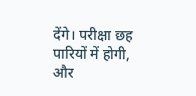देंगे। परीक्षा छह पारियों में होगी, और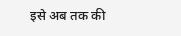इसे अब तक की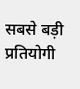सबसे बड़ी प्रतियोगी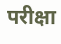परीक्षा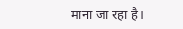माना जा रहा है।